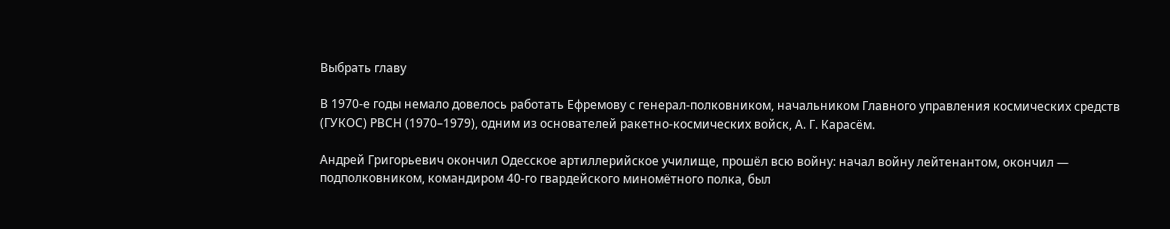Выбрать главу

В 1970-е годы немало довелось работать Ефремову с генерал-полковником, начальником Главного управления космических средств (ГУКОС) РВСН (1970–1979), одним из основателей ракетно-космических войск, А. Г. Карасём.

Андрей Григорьевич окончил Одесское артиллерийское училище, прошёл всю войну: начал войну лейтенантом, окончил — подполковником, командиром 40-го гвардейского миномётного полка, был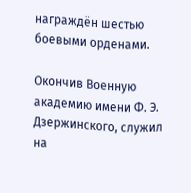награждён шестью боевыми орденами.

Окончив Военную академию имени Ф. Э. Дзержинского, служил на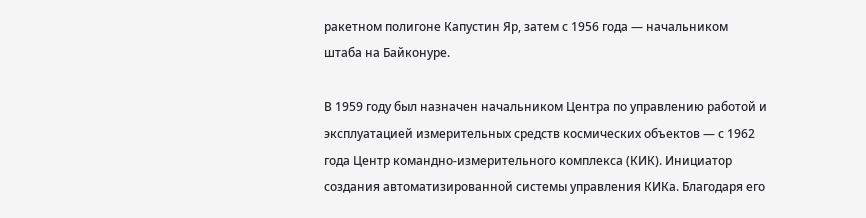ракетном полигоне Капустин Яр, затем с 1956 года — начальником штаба на Байконуре.

В 1959 году был назначен начальником Центра по управлению работой и эксплуатацией измерительных средств космических объектов — с 1962 года Центр командно-измерительного комплекса (КИК). Инициатор создания автоматизированной системы управления КИКа. Благодаря его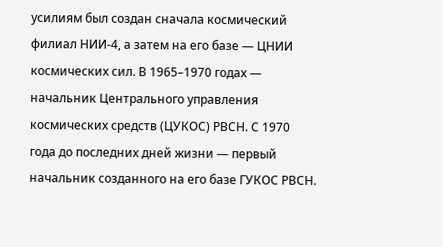усилиям был создан сначала космический филиал НИИ-4, а затем на его базе — ЦНИИ космических сил. В 1965–1970 годах — начальник Центрального управления космических средств (ЦУКОС) РВСН. С 1970 года до последних дней жизни — первый начальник созданного на его базе ГУКОС РВСН.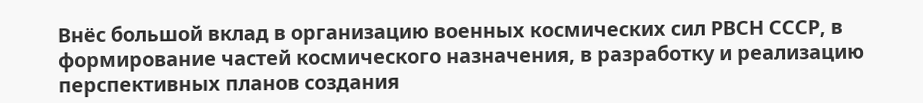Внёс большой вклад в организацию военных космических сил РВСН СССР, в формирование частей космического назначения, в разработку и реализацию перспективных планов создания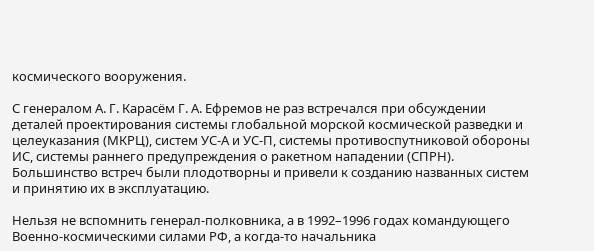космического вооружения.

С генералом А. Г. Карасём Г. А. Ефремов не раз встречался при обсуждении деталей проектирования системы глобальной морской космической разведки и целеуказания (МКРЦ), систем УС-А и УС-П, системы противоспутниковой обороны ИС, системы раннего предупреждения о ракетном нападении (СПРН). Большинство встреч были плодотворны и привели к созданию названных систем и принятию их в эксплуатацию.

Нельзя не вспомнить генерал-полковника, а в 1992–1996 годах командующего Военно-космическими силами РФ, а когда-то начальника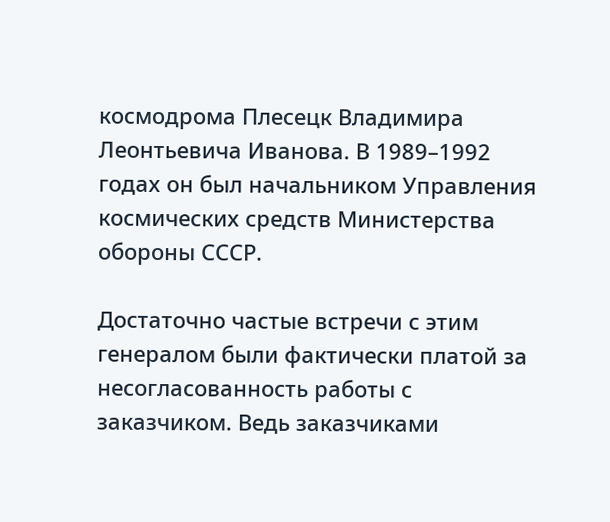космодрома Плесецк Владимира Леонтьевича Иванова. В 1989–1992 годах он был начальником Управления космических средств Министерства обороны СССР.

Достаточно частые встречи с этим генералом были фактически платой за несогласованность работы с заказчиком. Ведь заказчиками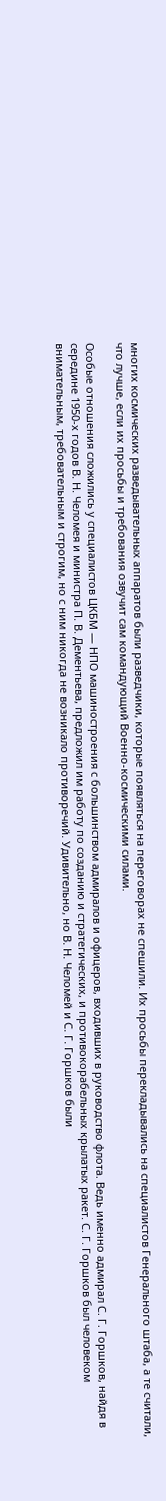многих космических разведывательных аппаратов были разведчики, которые появляться на переговорах не спешили. Их просьбы перекладывались на специалистов Генерального штаба, а те считали, что лучше, если их просьбы и требования озвучит сам командующий Военно-космическими силами.

Особые отношения сложились у специалистов ЦКБМ — НПО машиностроения с большинством адмиралов и офицеров, входивших в руководство флота. Ведь именно адмирал С. Г. Горшков, найдя в середине 1950-х годов В. Н. Челомея и министра П. В. Дементьева, предложил им работу по созданию и стратегических, и противокорабельных крылатых ракет. С. Г. Горшков был человеком внимательным, требовательным и строгим, но с ним никогда не возникало противоречий. Удивительно, но В. Н. Челомей и С. Г. Горшков были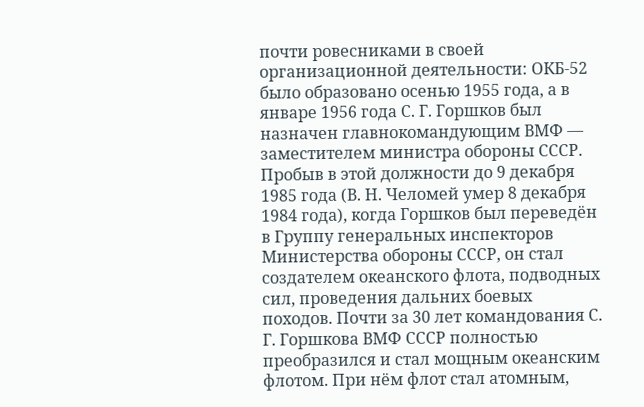почти ровесниками в своей организационной деятельности: ОКБ-52 было образовано осенью 1955 года, а в январе 1956 года С. Г. Горшков был назначен главнокомандующим ВМФ — заместителем министра обороны СССР. Пробыв в этой должности до 9 декабря 1985 года (В. Н. Челомей умер 8 декабря 1984 года), когда Горшков был переведён в Группу генеральных инспекторов Министерства обороны СССР, он стал создателем океанского флота, подводных сил, проведения дальних боевых походов. Почти за 30 лет командования С. Г. Горшкова ВМФ СССР полностью преобразился и стал мощным океанским флотом. При нём флот стал атомным,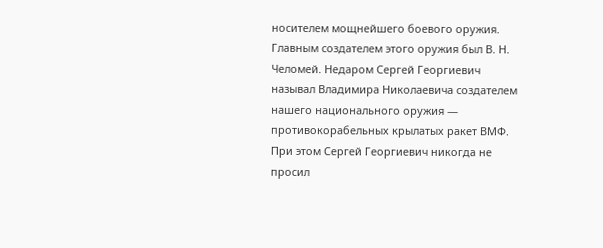носителем мощнейшего боевого оружия. Главным создателем этого оружия был В. Н. Челомей. Недаром Сергей Георгиевич называл Владимира Николаевича создателем нашего национального оружия — противокорабельных крылатых ракет ВМФ. При этом Сергей Георгиевич никогда не просил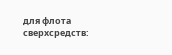для флота сверхсредств: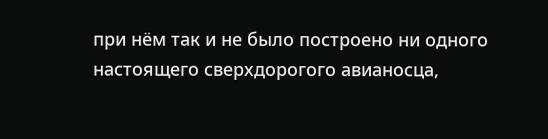при нём так и не было построено ни одного настоящего сверхдорогого авианосца,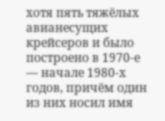хотя пять тяжёлых авианесущих крейсеров и было построено в 1970-е — начале 1980-х годов, причём один из них носил имя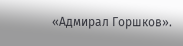«Адмирал Горшков».